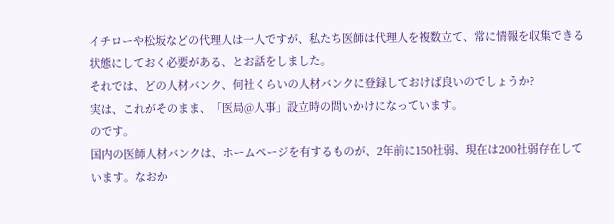イチローや松坂などの代理人は一人ですが、私たち医師は代理人を複数立て、常に情報を収集できる状態にしておく必要がある、とお話をしました。
それでは、どの人材バンク、何社くらいの人材バンクに登録しておけば良いのでしょうか?
実は、これがそのまま、「医局@人事」設立時の問いかけになっています。
のです。
国内の医師人材バンクは、ホームページを有するものが、2年前に150社弱、現在は200社弱存在しています。なおか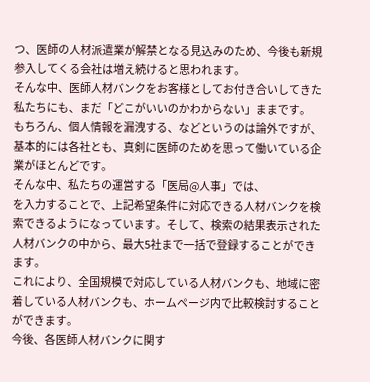つ、医師の人材派遣業が解禁となる見込みのため、今後も新規参入してくる会社は増え続けると思われます。
そんな中、医師人材バンクをお客様としてお付き合いしてきた私たちにも、まだ「どこがいいのかわからない」ままです。
もちろん、個人情報を漏洩する、などというのは論外ですが、基本的には各社とも、真剣に医師のためを思って働いている企業がほとんどです。
そんな中、私たちの運営する「医局@人事」では、
を入力することで、上記希望条件に対応できる人材バンクを検索できるようになっています。そして、検索の結果表示された人材バンクの中から、最大5社まで一括で登録することができます。
これにより、全国規模で対応している人材バンクも、地域に密着している人材バンクも、ホームページ内で比較検討することができます。
今後、各医師人材バンクに関す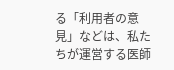る「利用者の意見」などは、私たちが運営する医師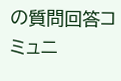の質問回答コミュニ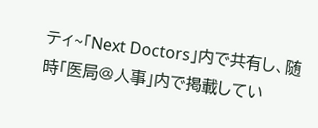ティ~「Next Doctors」内で共有し、随時「医局@人事」内で掲載してい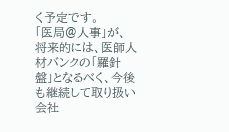く予定です。
「医局@人事」が、将来的には、医師人材バンクの「羅針盤」となるべく、今後も継続して取り扱い会社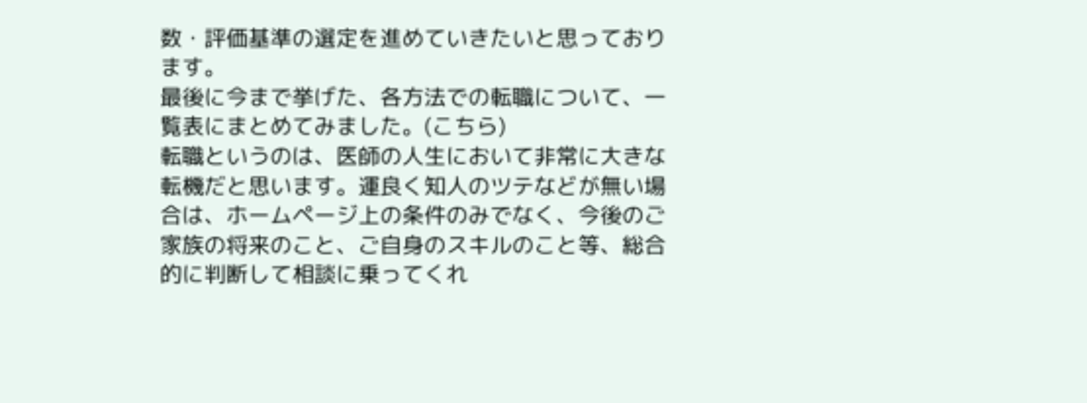数・評価基準の選定を進めていきたいと思っております。
最後に今まで挙げた、各方法での転職について、一覧表にまとめてみました。(こちら)
転職というのは、医師の人生において非常に大きな転機だと思います。運良く知人のツテなどが無い場合は、ホームページ上の条件のみでなく、今後のご家族の将来のこと、ご自身のスキルのこと等、総合的に判断して相談に乗ってくれ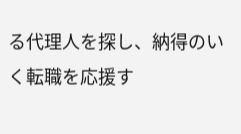る代理人を探し、納得のいく転職を応援す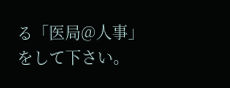る「医局@人事」をして下さい。